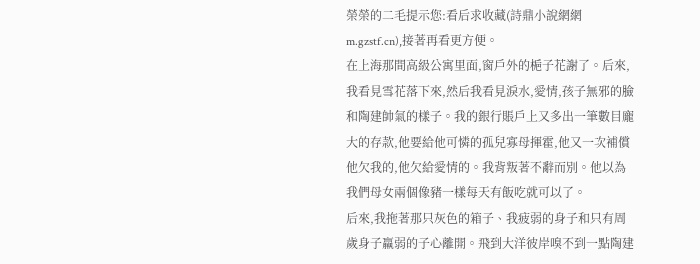榮榮的二毛提示您:看后求收藏(詩鼎小說網網m.gzstf.cn),接著再看更方便。
在上海那間高級公寓里面,窗戶外的梔子花謝了。后來,我看見雪花落下來,然后我看見淚水,愛情,孩子無邪的臉和陶建帥氣的樣子。我的銀行賬戶上又多出一筆數目龐大的存款,他要給他可憐的孤兒寡母揮霍,他又一次補償他欠我的,他欠給愛情的。我背叛著不辭而別。他以為我們母女兩個像豬一樣每天有飯吃就可以了。
后來,我拖著那只灰色的箱子、我疲弱的身子和只有周歲身子羸弱的子心離開。飛到大洋彼岸嗅不到一點陶建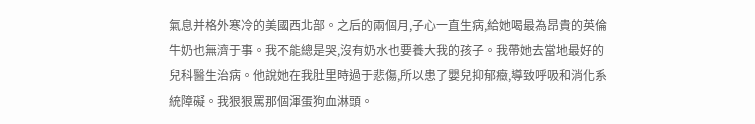氣息并格外寒冷的美國西北部。之后的兩個月,子心一直生病,給她喝最為昂貴的英倫牛奶也無濟于事。我不能總是哭,沒有奶水也要養大我的孩子。我帶她去當地最好的兒科醫生治病。他說她在我肚里時過于悲傷,所以患了嬰兒抑郁癥,導致呼吸和消化系統障礙。我狠狠罵那個渾蛋狗血淋頭。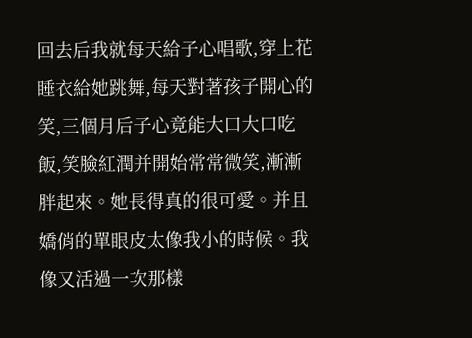回去后我就每天給子心唱歌,穿上花睡衣給她跳舞,每天對著孩子開心的笑,三個月后子心竟能大口大口吃飯,笑臉紅潤并開始常常微笑,漸漸胖起來。她長得真的很可愛。并且嬌俏的單眼皮太像我小的時候。我像又活過一次那樣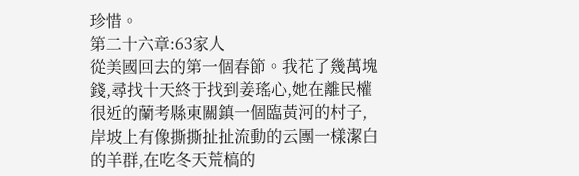珍惜。
第二十六章:63家人
從美國回去的第一個春節。我花了幾萬塊錢,尋找十天終于找到姜瑤心,她在離民權很近的蘭考縣東關鎮一個臨黃河的村子,岸坡上有像撕撕扯扯流動的云團一樣潔白的羊群,在吃冬天荒槁的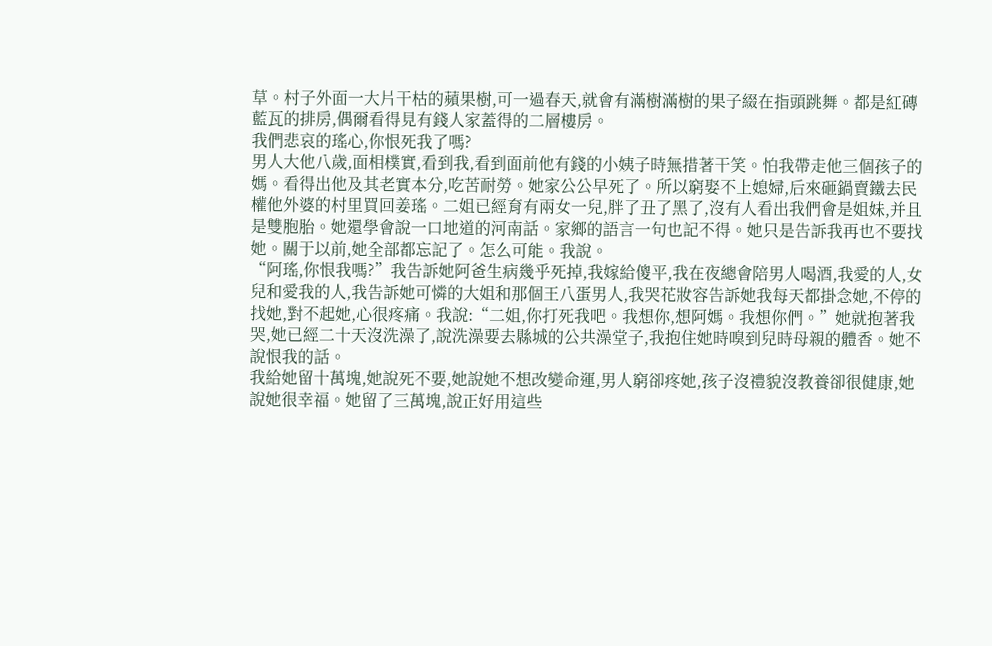草。村子外面一大片干枯的蘋果樹,可一過春天,就會有滿樹滿樹的果子綴在指頭跳舞。都是紅磚藍瓦的排房,偶爾看得見有錢人家蓋得的二層樓房。
我們悲哀的瑤心,你恨死我了嗎?
男人大他八歲,面相樸實,看到我,看到面前他有錢的小姨子時無措著干笑。怕我帶走他三個孩子的媽。看得出他及其老實本分,吃苦耐勞。她家公公早死了。所以窮娶不上媳婦,后來砸鍋賣鐵去民權他外婆的村里買回姜瑤。二姐已經育有兩女一兒,胖了丑了黑了,沒有人看出我們會是姐妹,并且是雙胞胎。她還學會說一口地道的河南話。家鄉的語言一句也記不得。她只是告訴我再也不要找她。關于以前,她全部都忘記了。怎么可能。我說。
“阿瑤,你恨我嗎?”我告訴她阿爸生病幾乎死掉,我嫁給傻平,我在夜總會陪男人喝酒,我愛的人,女兒和愛我的人,我告訴她可憐的大姐和那個王八蛋男人,我哭花妝容告訴她我每天都掛念她,不停的找她,對不起她,心很疼痛。我說:“二姐,你打死我吧。我想你,想阿媽。我想你們。”她就抱著我哭,她已經二十天沒洗澡了,說洗澡要去縣城的公共澡堂子,我抱住她時嗅到兒時母親的體香。她不說恨我的話。
我給她留十萬塊,她說死不要,她說她不想改變命運,男人窮卻疼她,孩子沒禮貌沒教養卻很健康,她說她很幸福。她留了三萬塊,說正好用這些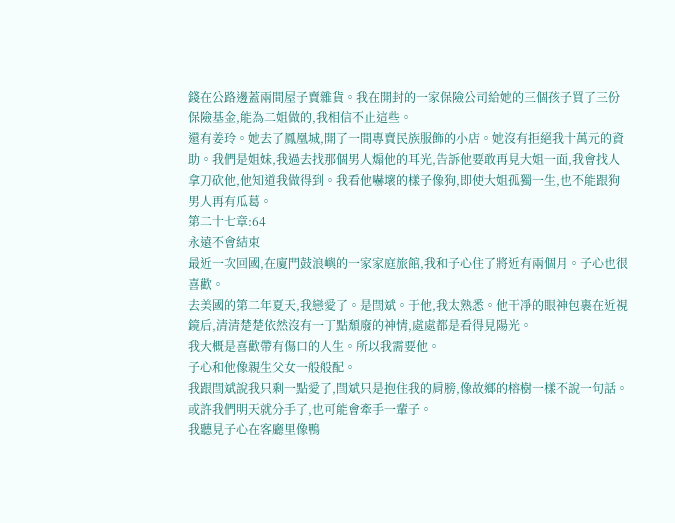錢在公路邊蓋兩間屋子賣雜貨。我在開封的一家保險公司給她的三個孩子買了三份保險基金,能為二姐做的,我相信不止這些。
還有姜玲。她去了鳳凰城,開了一間專賣民族服飾的小店。她沒有拒絕我十萬元的資助。我們是姐妹,我過去找那個男人煽他的耳光,告訴他要敢再見大姐一面,我會找人拿刀砍他,他知道我做得到。我看他嚇壞的樣子像狗,即使大姐孤獨一生,也不能跟狗男人再有瓜葛。
第二十七章:64
永遠不會結束
最近一次回國,在廈門鼓浪嶼的一家家庭旅館,我和子心住了將近有兩個月。子心也很喜歡。
去美國的第二年夏天,我戀愛了。是閆斌。于他,我太熟悉。他干凈的眼神包裹在近視鏡后,清清楚楚依然沒有一丁點頹廢的神情,處處都是看得見陽光。
我大概是喜歡帶有傷口的人生。所以我需要他。
子心和他像親生父女一般般配。
我跟閆斌說我只剩一點愛了,閆斌只是抱住我的肩膀,像故鄉的榕樹一樣不說一句話。
或許我們明天就分手了,也可能會牽手一輩子。
我聽見子心在客廳里像鴨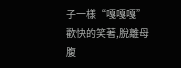子一樣“嘎嘎嘎”歡快的笑著,脫離母腹